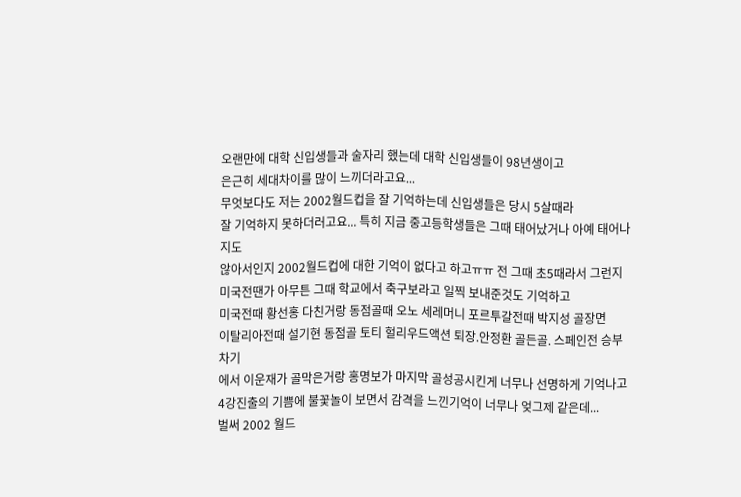오랜만에 대학 신입생들과 술자리 했는데 대학 신입생들이 98년생이고
은근히 세대차이를 많이 느끼더라고요...
무엇보다도 저는 2002월드컵을 잘 기억하는데 신입생들은 당시 5살때라
잘 기억하지 못하더러고요... 특히 지금 중고등학생들은 그때 태어났거나 아예 태어나지도
않아서인지 2002월드컵에 대한 기억이 없다고 하고ㅠㅠ 전 그때 초5때라서 그런지
미국전땐가 아무튼 그때 학교에서 축구보라고 일찍 보내준것도 기억하고
미국전때 황선홍 다친거랑 동점골때 오노 세레머니 포르투갈전때 박지성 골장면
이탈리아전때 설기현 동점골 토티 헐리우드액션 퇴장.안정환 골든골. 스페인전 승부차기
에서 이운재가 골막은거랑 홍명보가 마지막 골성공시킨게 너무나 선명하게 기억나고
4강진출의 기쁨에 불꽃놀이 보면서 감격을 느낀기억이 너무나 엊그제 같은데...
벌써 2002 월드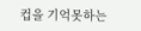컵을 기억못하는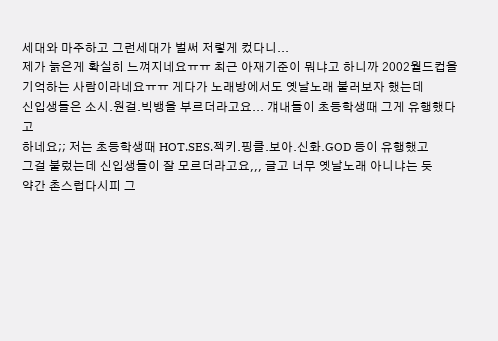세대와 마주하고 그런세대가 벌써 저렇게 컸다니...
제가 늙은게 확실히 느껴지네요ㅠㅠ 최근 아재기준이 뭐냐고 하니까 2002월드컵을
기억하는 사람이라네요ㅠㅠ 게다가 노래방에서도 옛날노래 불러보자 했는데
신입생들은 소시.원걸.빅뱅을 부르더라고요... 걔내들이 초등학생때 그게 유행했다고
하네요;; 저는 초등학생때 HOT.SES.젝키.핑클.보아.신화.GOD 등이 유행했고
그걸 불렀는데 신입생들이 잘 모르더라고요,,, 글고 너무 옛날노래 아니냐는 듯
약간 촌스럽다시피 그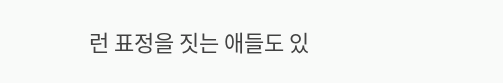런 표정을 짓는 애들도 있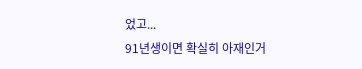었고...
91년생이면 확실히 아재인거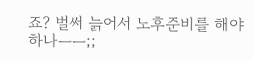죠? 벌써 늙어서 노후준비를 해야하나ㅡㅡ;;